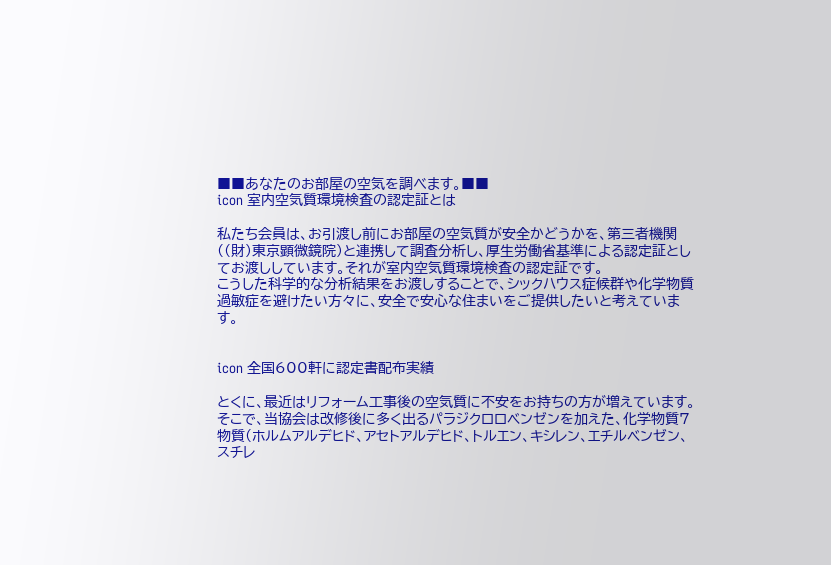■■あなたのお部屋の空気を調べます。■■
icon 室内空気質環境検査の認定証とは

私たち会員は、お引渡し前にお部屋の空気質が安全かどうかを、第三者機関((財)東京顕微鏡院)と連携して調査分析し、厚生労働省基準による認定証としてお渡ししています。それが室内空気質環境検査の認定証です。
こうした科学的な分析結果をお渡しすることで、シックハウス症候群や化学物質過敏症を避けたい方々に、安全で安心な住まいをご提供したいと考えています。


icon 全国600軒に認定書配布実績

とくに、最近はリフォーム工事後の空気質に不安をお持ちの方が増えています。
そこで、当協会は改修後に多く出るパラジクロロベンゼンを加えた、化学物質7物質(ホルムアルデヒド、アセトアルデヒド、トルエン、キシレン、エチルベンゼン、スチレ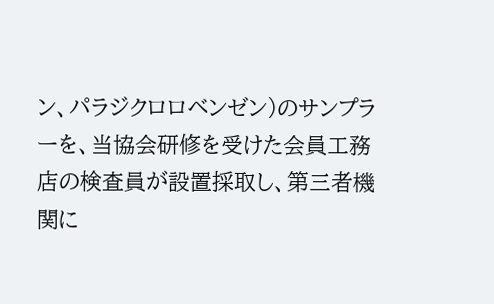ン、パラジクロロベンゼン)のサンプラーを、当協会研修を受けた会員工務店の検査員が設置採取し、第三者機関に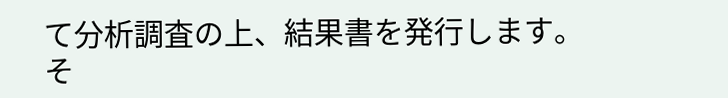て分析調査の上、結果書を発行します。
そ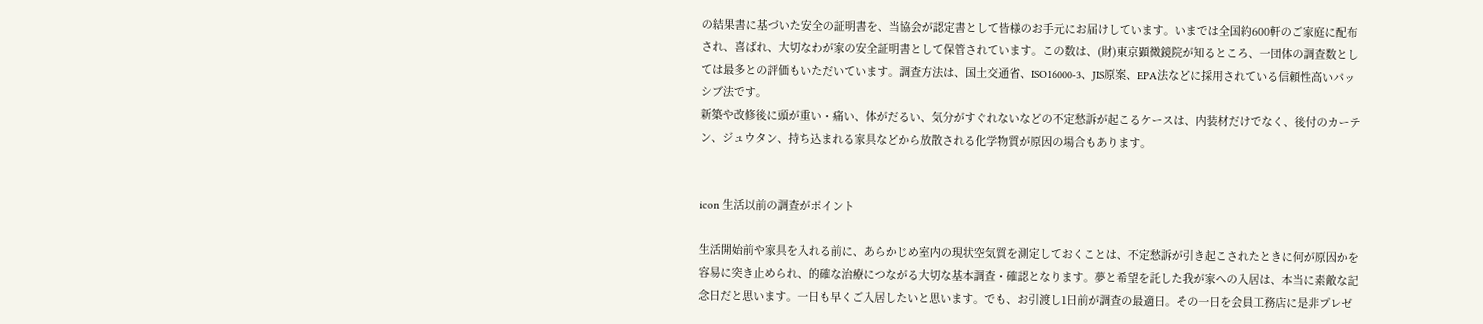の結果書に基づいた安全の証明書を、当協会が認定書として皆様のお手元にお届けしています。いまでは全国約600軒のご家庭に配布され、喜ばれ、大切なわが家の安全証明書として保管されています。この数は、(財)東京顕微鏡院が知るところ、一団体の調査数としては最多との評価もいただいています。調査方法は、国土交通省、ISO16000-3、JIS原案、EPA法などに採用されている信頼性高いパッシブ法です。
新築や改修後に頭が重い・痛い、体がだるい、気分がすぐれないなどの不定愁訴が起こるケースは、内装材だけでなく、後付のカーテン、ジュウタン、持ち込まれる家具などから放散される化学物質が原因の場合もあります。


icon 生活以前の調査がポイント

生活開始前や家具を入れる前に、あらかじめ室内の現状空気質を測定しておくことは、不定愁訴が引き起こされたときに何が原因かを容易に突き止められ、的確な治療につながる大切な基本調査・確認となります。夢と希望を託した我が家への入居は、本当に素敵な記念日だと思います。一日も早くご入居したいと思います。でも、お引渡し1日前が調査の最適日。その一日を会員工務店に是非プレゼ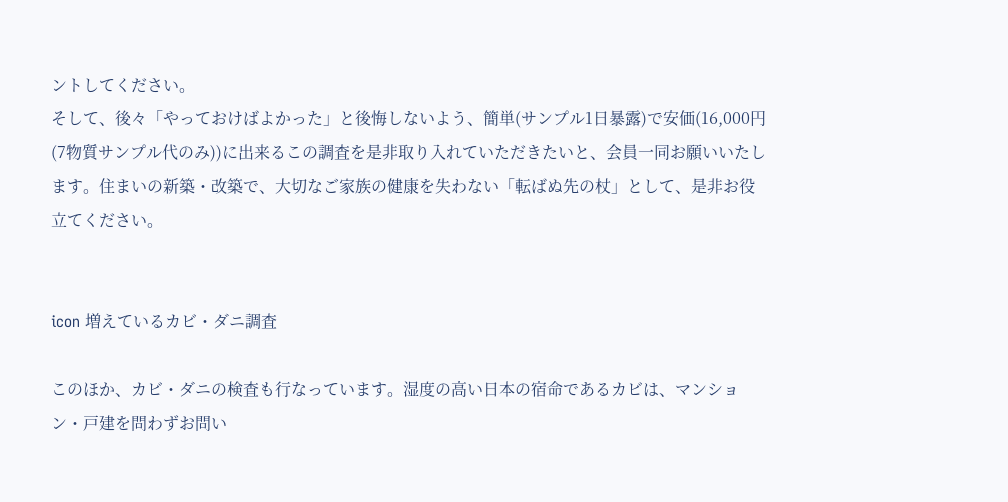ントしてください。
そして、後々「やっておけばよかった」と後悔しないよう、簡単(サンプル1日暴露)で安価(16,000円(7物質サンプル代のみ))に出来るこの調査を是非取り入れていただきたいと、会員一同お願いいたします。住まいの新築・改築で、大切なご家族の健康を失わない「転ばぬ先の杖」として、是非お役立てください。


icon 増えているカビ・ダニ調査

このほか、カビ・ダニの検査も行なっています。湿度の高い日本の宿命であるカビは、マンション・戸建を問わずお問い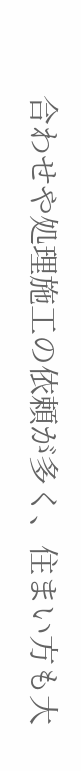合わせや処理施工の依頼が多く、住まい方も大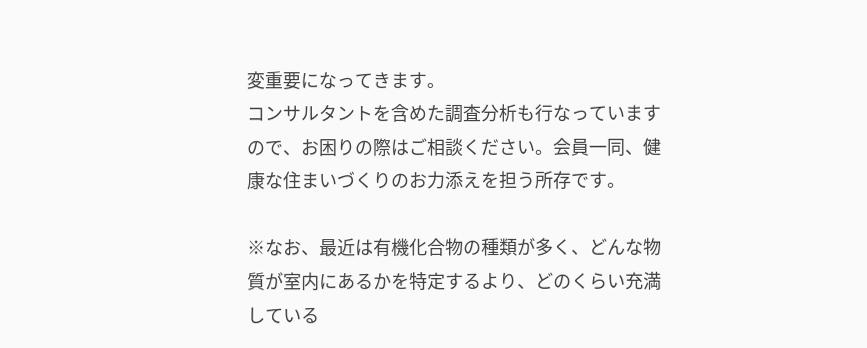変重要になってきます。
コンサルタントを含めた調査分析も行なっていますので、お困りの際はご相談ください。会員一同、健康な住まいづくりのお力添えを担う所存です。

※なお、最近は有機化合物の種類が多く、どんな物質が室内にあるかを特定するより、どのくらい充満している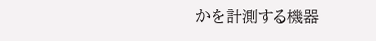かを計測する機器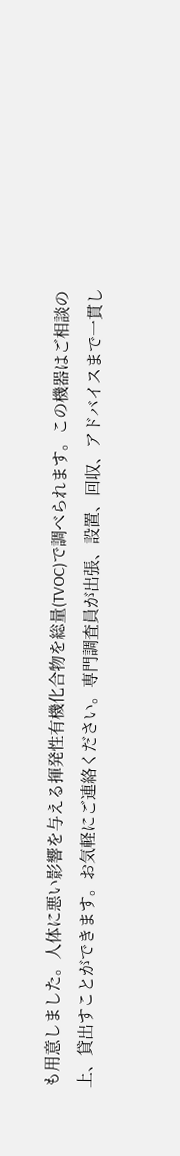も用意しました。人体に悪い影響を与える揮発性有機化合物を総量(TVOC)で調べられます。この機器はご相談の上、貸出すことができます。お気軽にご連絡ください。専門調査員が出張、設置、回収、アドバイスまで一貫し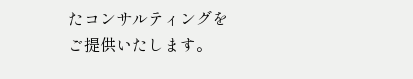たコンサルティングをご提供いたします。